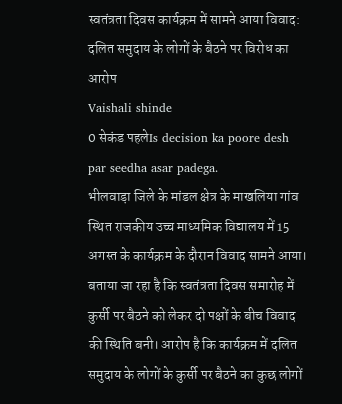स्वतंत्रता दिवस कार्यक्रम में सामने आया विवाद: दलित समुदाय के लोगों के बैठने पर विरोध का आरोप
Vaishali shinde
0 सेकंड पहलेIs decision ka poore desh par seedha asar padega.
भीलवाड़ा जिले के मांडल क्षेत्र के माखलिया गांव स्थित राजकीय उच्च माध्यमिक विद्यालय में 15 अगस्त के कार्यक्रम के दौरान विवाद सामने आया। बताया जा रहा है कि स्वतंत्रता दिवस समारोह में कुर्सी पर बैठने को लेकर दो पक्षों के बीच विवाद की स्थिति बनी। आरोप है कि कार्यक्रम में दलित समुदाय के लोगों के कुर्सी पर बैठने का कुछ लोगों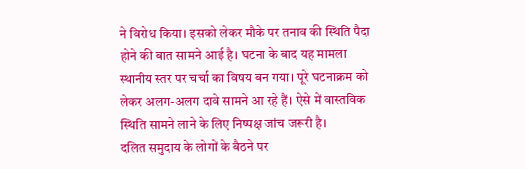ने विरोध किया। इसको लेकर मौके पर तनाव की स्थिति पैदा होने की बात सामने आई है। घटना के बाद यह मामला स्थानीय स्तर पर चर्चा का विषय बन गया। पूरे घटनाक्रम को लेकर अलग-अलग दावे सामने आ रहे हैं। ऐसे में वास्तविक स्थिति सामने लाने के लिए निष्पक्ष जांच जरूरी है।
दलित समुदाय के लोगों के बैठने पर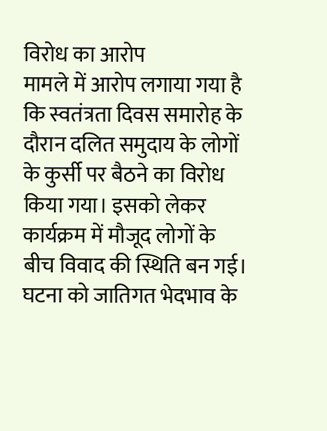विरोध का आरोप
मामले में आरोप लगाया गया है कि स्वतंत्रता दिवस समारोह के दौरान दलित समुदाय के लोगों के कुर्सी पर बैठने का विरोध किया गया। इसको लेकर कार्यक्रम में मौजूद लोगों के बीच विवाद की स्थिति बन गई। घटना को जातिगत भेदभाव के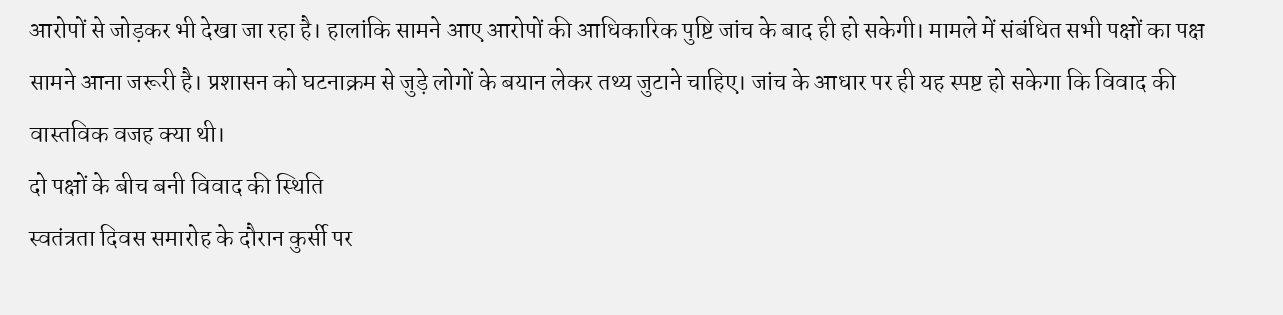आरोपों से जोड़कर भी देखा जा रहा है। हालांकि सामने आए आरोपों की आधिकारिक पुष्टि जांच के बाद ही हो सकेगी। मामले में संबंधित सभी पक्षों का पक्ष सामने आना जरूरी है। प्रशासन को घटनाक्रम से जुड़े लोगों के बयान लेकर तथ्य जुटाने चाहिए। जांच के आधार पर ही यह स्पष्ट हो सकेगा कि विवाद की वास्तविक वजह क्या थी।
दो पक्षों के बीच बनी विवाद की स्थिति
स्वतंत्रता दिवस समारोह के दौरान कुर्सी पर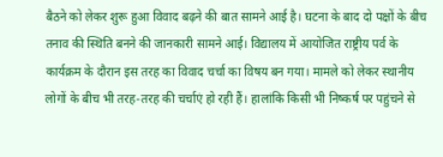बैठने को लेकर शुरू हुआ विवाद बढ़ने की बात सामने आई है। घटना के बाद दो पक्षों के बीच तनाव की स्थिति बनने की जानकारी सामने आई। विद्यालय में आयोजित राष्ट्रीय पर्व के कार्यक्रम के दौरान इस तरह का विवाद चर्चा का विषय बन गया। मामले को लेकर स्थानीय लोगों के बीच भी तरह-तरह की चर्चाएं हो रही हैं। हालांकि किसी भी निष्कर्ष पर पहुंचने से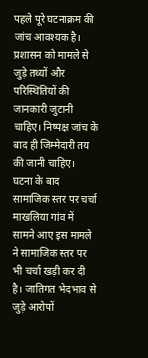पहले पूरे घटनाक्रम की जांच आवश्यक है। प्रशासन को मामले से जुड़े तथ्यों और परिस्थितियों की जानकारी जुटानी चाहिए। निष्पक्ष जांच के बाद ही जिम्मेदारी तय की जानी चाहिए।
घटना के बाद सामाजिक स्तर पर चर्चा
माखलिया गांव में सामने आए इस मामले ने सामाजिक स्तर पर भी चर्चा खड़ी कर दी है। जातिगत भेदभाव से जुड़े आरोपों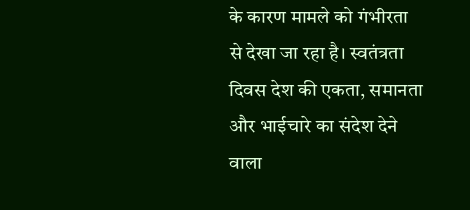के कारण मामले को गंभीरता से देखा जा रहा है। स्वतंत्रता दिवस देश की एकता, समानता और भाईचारे का संदेश देने वाला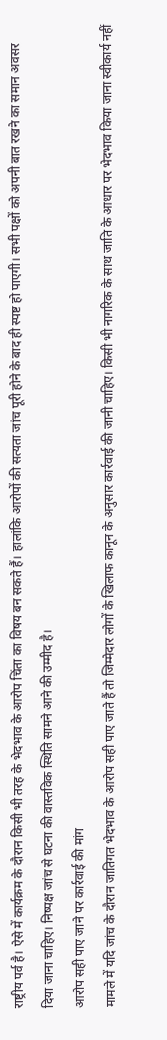राष्ट्रीय पर्व है। ऐसे में कार्यक्रम के दौरान किसी भी तरह के भेदभाव के आरोप चिंता का विषय बन सकते हैं। हालांकि आरोपों की सत्यता जांच पूरी होने के बाद ही स्पष्ट हो पाएगी। सभी पक्षों को अपनी बात रखने का समान अवसर दिया जाना चाहिए। निष्पक्ष जांच से घटना की वास्तविक स्थिति सामने आने की उम्मीद है।
आरोप सही पाए जाने पर कार्रवाई की मांग
मामले में यदि जांच के दौरान जातिगत भेदभाव के आरोप सही पाए जाते हैं तो जिम्मेदार लोगों के खिलाफ कानून के अनुसार कार्रवाई की जानी चाहिए। किसी भी नागरिक के साथ जाति के आधार पर भेदभाव किया जाना स्वीकार्य नहीं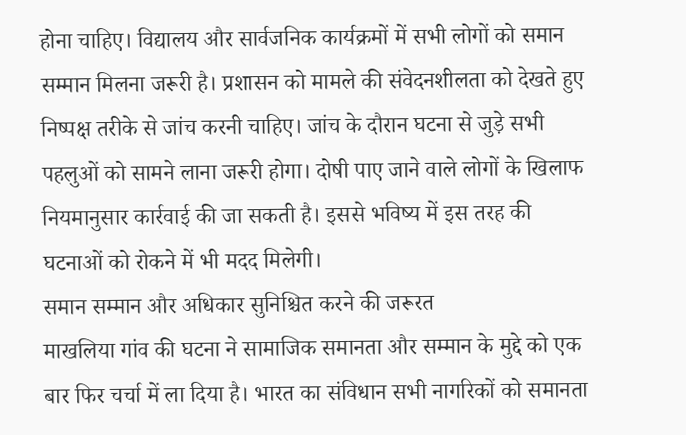होना चाहिए। विद्यालय और सार्वजनिक कार्यक्रमों में सभी लोगों को समान सम्मान मिलना जरूरी है। प्रशासन को मामले की संवेदनशीलता को देखते हुए निष्पक्ष तरीके से जांच करनी चाहिए। जांच के दौरान घटना से जुड़े सभी पहलुओं को सामने लाना जरूरी होगा। दोषी पाए जाने वाले लोगों के खिलाफ नियमानुसार कार्रवाई की जा सकती है। इससे भविष्य में इस तरह की घटनाओं को रोकने में भी मदद मिलेगी।
समान सम्मान और अधिकार सुनिश्चित करने की जरूरत
माखलिया गांव की घटना ने सामाजिक समानता और सम्मान के मुद्दे को एक बार फिर चर्चा में ला दिया है। भारत का संविधान सभी नागरिकों को समानता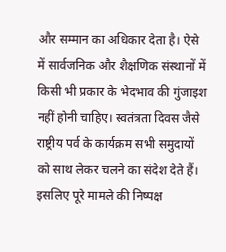और सम्मान का अधिकार देता है। ऐसे में सार्वजनिक और शैक्षणिक संस्थानों में किसी भी प्रकार के भेदभाव की गुंजाइश नहीं होनी चाहिए। स्वतंत्रता दिवस जैसे राष्ट्रीय पर्व के कार्यक्रम सभी समुदायों को साथ लेकर चलने का संदेश देते हैं। इसलिए पूरे मामले की निष्पक्ष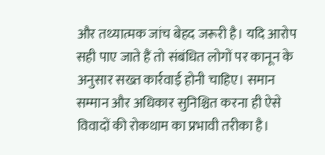और तथ्यात्मक जांच बेहद जरूरी है। यदि आरोप सही पाए जाते हैं तो संबंधित लोगों पर कानून के अनुसार सख्त कार्रवाई होनी चाहिए। समान सम्मान और अधिकार सुनिश्चित करना ही ऐसे विवादों की रोकथाम का प्रभावी तरीका है।